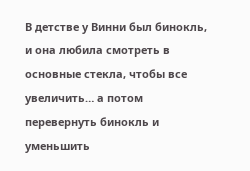В детстве у Винни был бинокль, и она любила смотреть в основные стекла, чтобы все увеличить… а потом перевернуть бинокль и уменьшить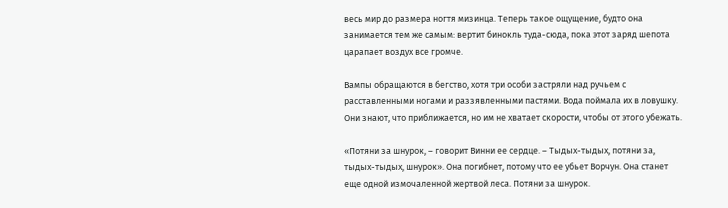весь мир до размера ногтя мизинца. Теперь такое ощущение, будто она занимается тем же самым: вертит бинокль туда-сюда, пока этот заряд шепота царапает воздух все громче.

Вампы обращаются в бегство, хотя три особи застряли над ручьем с расставленными ногами и раззявленными пастями. Вода поймала их в ловушку. Они знают, что приближается, но им не хватает скорости, чтобы от этого убежать.

«Потяни за шнурок, – говорит Винни ее сердце. – Тыдых-тыдых, потяни за, тыдых-тыдых, шнурок». Она погибнет, потому что ее убьет Ворчун. Она станет еще одной измочаленной жертвой леса. Потяни за шнурок.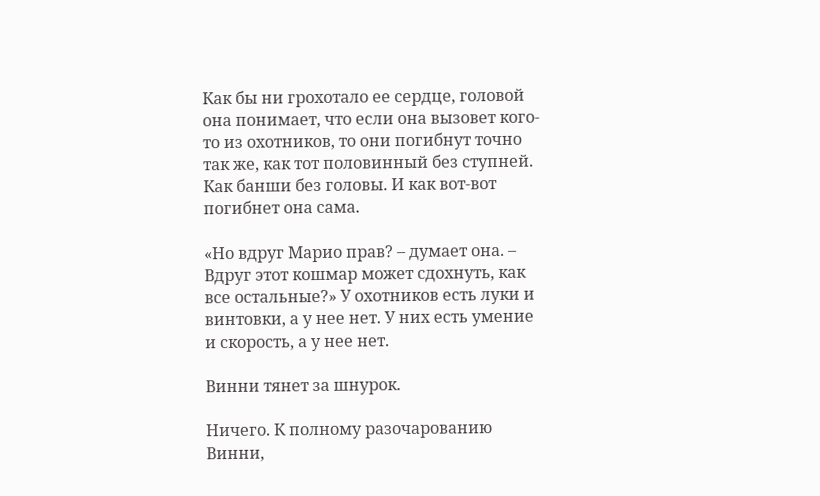Как бы ни грохотало ее сердце, головой она понимает, что если она вызовет кого-то из охотников, то они погибнут точно так же, как тот половинный без ступней. Как банши без головы. И как вот-вот погибнет она сама.

«Но вдруг Марио прав? – думает она. – Вдруг этот кошмар может сдохнуть, как все остальные?» У охотников есть луки и винтовки, а у нее нет. У них есть умение и скорость, а у нее нет.

Винни тянет за шнурок.

Ничего. К полному разочарованию Винни,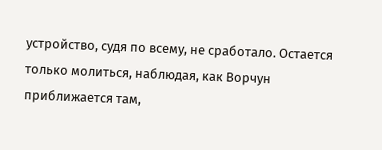устройство, судя по всему, не сработало. Остается только молиться, наблюдая, как Ворчун приближается там,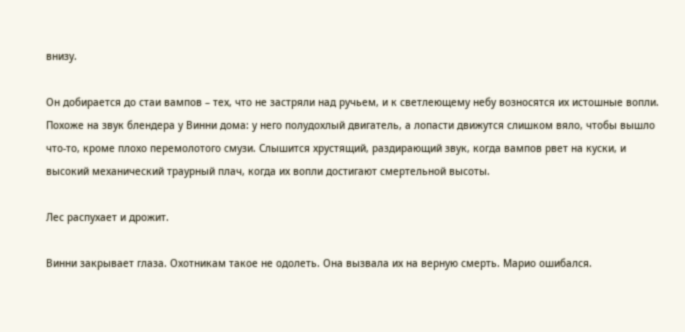внизу.

Он добирается до стаи вампов – тех, что не застряли над ручьем, и к светлеющему небу возносятся их истошные вопли. Похоже на звук блендера у Винни дома: у него полудохлый двигатель, а лопасти движутся слишком вяло, чтобы вышло что-то, кроме плохо перемолотого смузи. Слышится хрустящий, раздирающий звук, когда вампов рвет на куски, и высокий механический траурный плач, когда их вопли достигают смертельной высоты.

Лес распухает и дрожит.

Винни закрывает глаза. Охотникам такое не одолеть. Она вызвала их на верную смерть. Марио ошибался.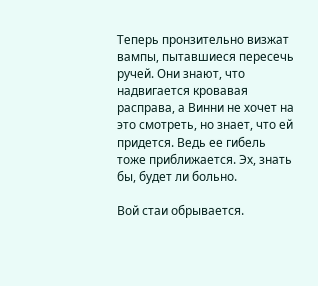Теперь пронзительно визжат вампы, пытавшиеся пересечь ручей. Они знают, что надвигается кровавая расправа, а Винни не хочет на это смотреть, но знает, что ей придется. Ведь ее гибель тоже приближается. Эх, знать бы, будет ли больно.

Вой стаи обрывается.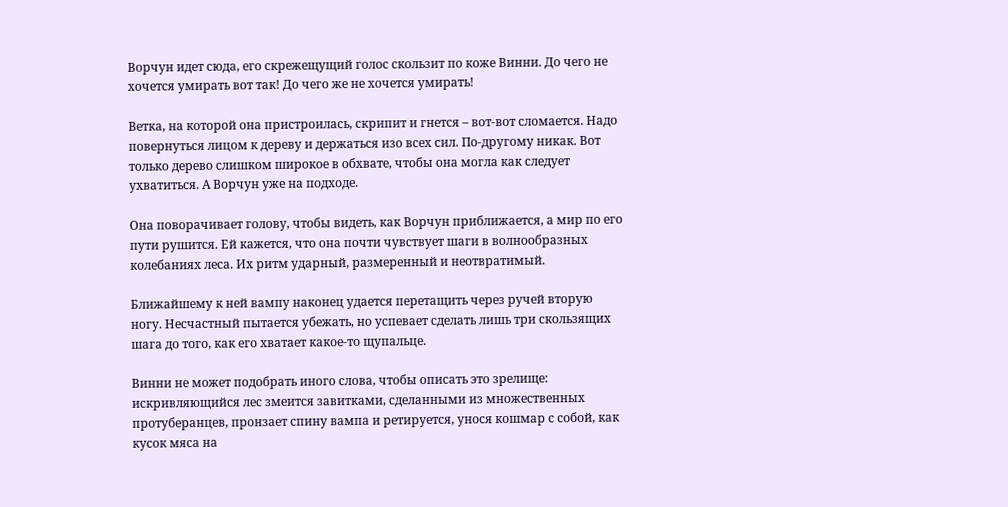Ворчун идет сюда, его скрежещущий голос скользит по коже Винни. До чего не хочется умирать вот так! До чего же не хочется умирать!

Ветка, на которой она пристроилась, скрипит и гнется – вот-вот сломается. Надо повернуться лицом к дереву и держаться изо всех сил. По-другому никак. Вот только дерево слишком широкое в обхвате, чтобы она могла как следует ухватиться. А Ворчун уже на подходе.

Она поворачивает голову, чтобы видеть, как Ворчун приближается, а мир по его пути рушится. Ей кажется, что она почти чувствует шаги в волнообразных колебаниях леса. Их ритм ударный, размеренный и неотвратимый.

Ближайшему к ней вампу наконец удается перетащить через ручей вторую ногу. Несчастный пытается убежать, но успевает сделать лишь три скользящих шага до того, как его хватает какое-то щупальце.

Винни не может подобрать иного слова, чтобы описать это зрелище: искривляющийся лес змеится завитками, сделанными из множественных протуберанцев, пронзает спину вампа и ретируется, унося кошмар с собой, как кусок мяса на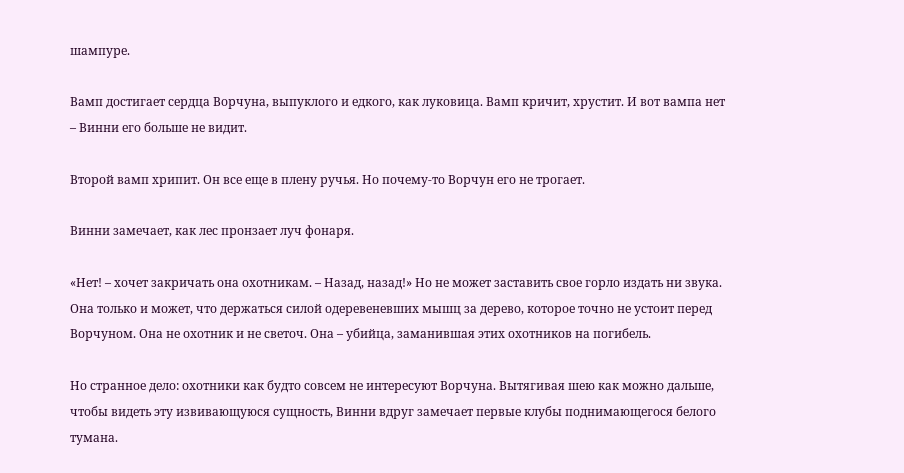шампуре.

Вамп достигает сердца Ворчуна, выпуклого и едкого, как луковица. Вамп кричит, хрустит. И вот вампа нет – Винни его больше не видит.

Второй вамп хрипит. Он все еще в плену ручья. Но почему-то Ворчун его не трогает.

Винни замечает, как лес пронзает луч фонаря.

«Нет! – хочет закричать она охотникам. – Назад, назад!» Но не может заставить свое горло издать ни звука. Она только и может, что держаться силой одеревеневших мышц за дерево, которое точно не устоит перед Ворчуном. Она не охотник и не светоч. Она – убийца, заманившая этих охотников на погибель.

Но странное дело: охотники как будто совсем не интересуют Ворчуна. Вытягивая шею как можно дальше, чтобы видеть эту извивающуюся сущность, Винни вдруг замечает первые клубы поднимающегося белого тумана.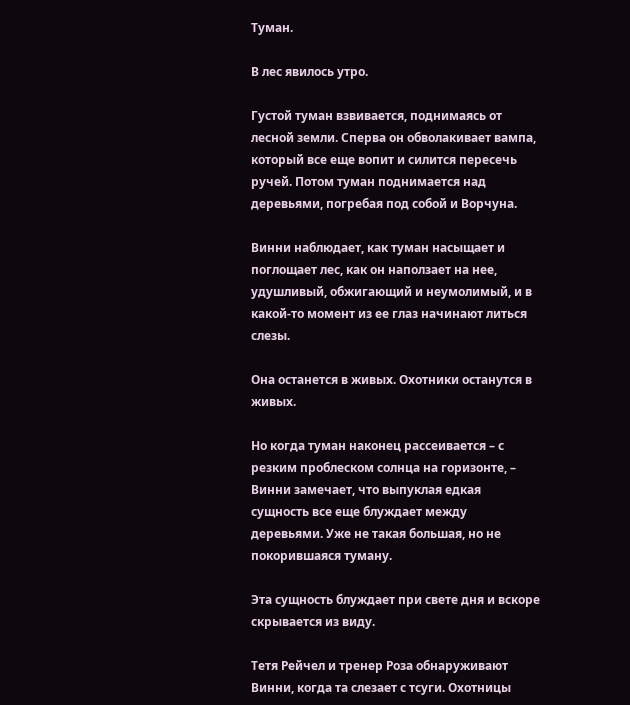Туман.

В лес явилось утро.

Густой туман взвивается, поднимаясь от лесной земли. Сперва он обволакивает вампа, который все еще вопит и силится пересечь ручей. Потом туман поднимается над деревьями, погребая под собой и Ворчуна.

Винни наблюдает, как туман насыщает и поглощает лес, как он наползает на нее, удушливый, обжигающий и неумолимый, и в какой-то момент из ее глаз начинают литься слезы.

Она останется в живых. Охотники останутся в живых.

Но когда туман наконец рассеивается – с резким проблеском солнца на горизонте, – Винни замечает, что выпуклая едкая сущность все еще блуждает между деревьями. Уже не такая большая, но не покорившаяся туману.

Эта сущность блуждает при свете дня и вскоре скрывается из виду.

Тетя Рейчел и тренер Роза обнаруживают Винни, когда та слезает с тсуги. Охотницы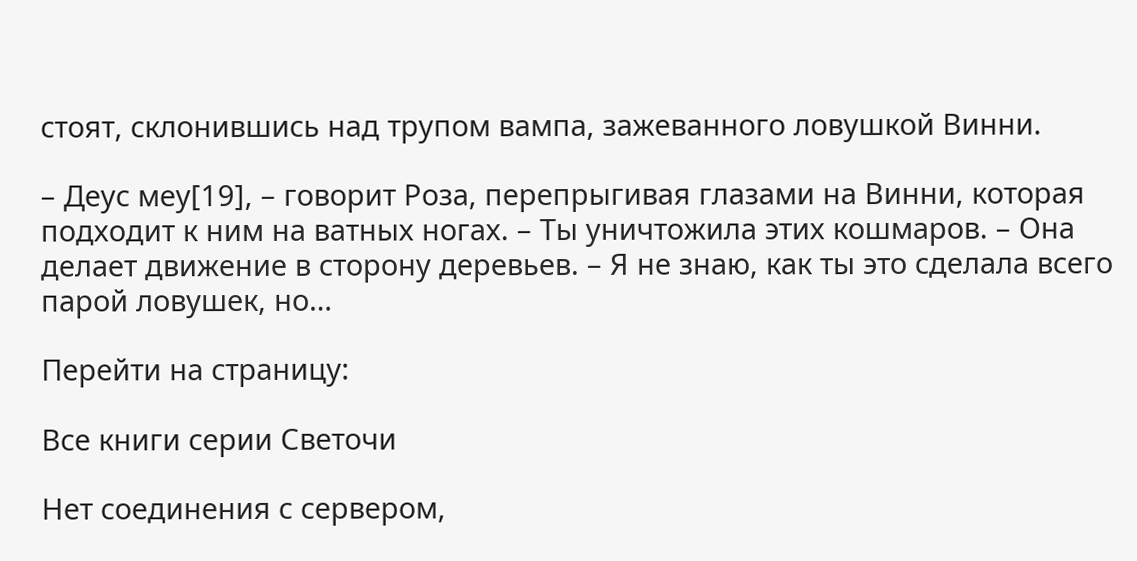стоят, склонившись над трупом вампа, зажеванного ловушкой Винни.

– Деус меу[19], – говорит Роза, перепрыгивая глазами на Винни, которая подходит к ним на ватных ногах. – Ты уничтожила этих кошмаров. – Она делает движение в сторону деревьев. – Я не знаю, как ты это сделала всего парой ловушек, но…

Перейти на страницу:

Все книги серии Светочи

Нет соединения с сервером,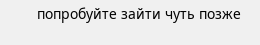попробуйте зайти чуть позже